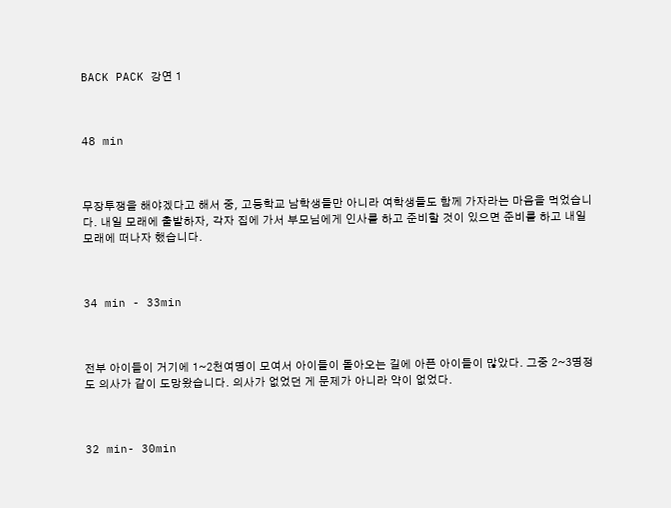BACK PACK 강연 1



48 min



무장투쟁을 해야겠다고 해서 중, 고등학교 남학생들만 아니라 여학생들도 함께 가자라는 마음을 먹었습니다. 내일 모래에 출발하자, 각자 집에 가서 부모님에게 인사를 하고 준비할 것이 있으면 준비를 하고 내일 모래에 떠나자 했습니다.



34 min - 33min



전부 아이들이 거기에 1~2천여명이 모여서 아이들이 돌아오는 길에 아픈 아이들이 많았다. 그중 2~3명정도 의사가 같이 도망왔습니다. 의사가 없었던 게 문제가 아니라 약이 없었다.



32 min- 30min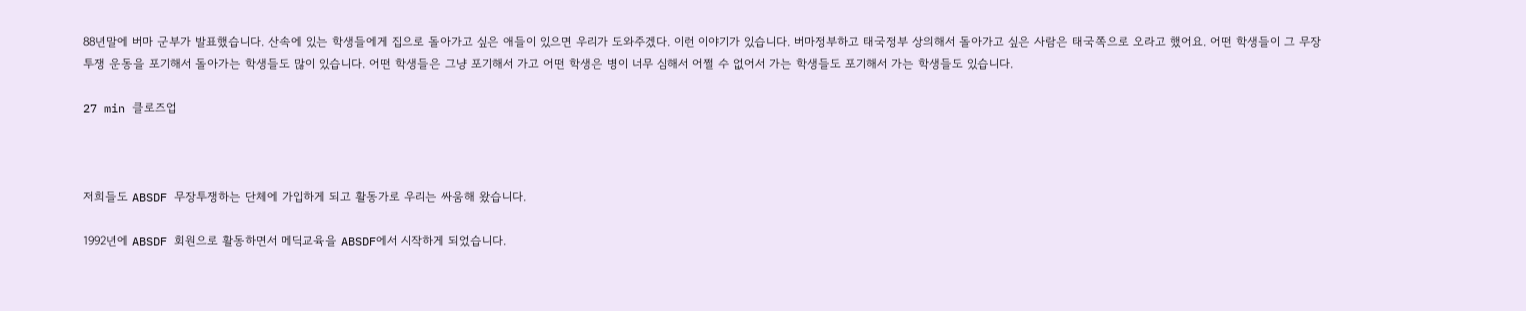88년말에 버마 군부가 발표했습니다. 산속에 있는 학생들에게 집으로 돌아가고 싶은 애들이 있으면 우리가 도와주겠다. 이런 이야기가 있습니다. 버마정부하고 태국정부 상의해서 돌아가고 싶은 사람은 태국쪽으로 오라고 했어요. 어떤 학생들이 그 무장투쟁 운동을 포기해서 돌아가는 학생들도 많이 있습니다. 어떤 학생들은 그냥 포기해서 가고 어떤 학생은 병이 너무 심해서 어쩔 수 없어서 가는 학생들도 포기해서 가는 학생들도 있습니다.

27 min 클로즈업



저희들도 ABSDF 무장투쟁하는 단체에 가입하게 되고 활동가로 우리는 싸움해 왔습니다.

1992년에 ABSDF 회원으로 활동하면서 메딕교육을 ABSDF에서 시작하게 되었습니다.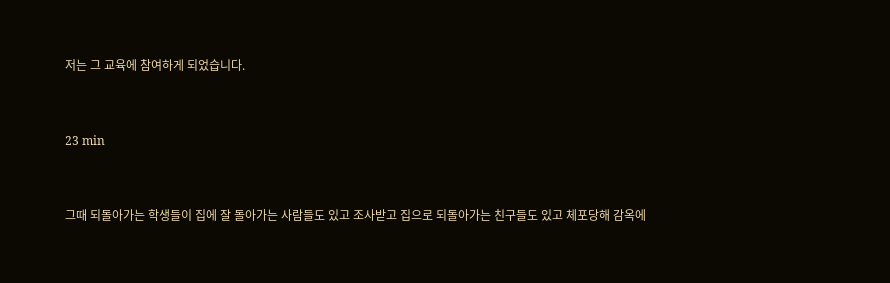저는 그 교육에 참여하게 되었습니다.



23 min



그때 되돌아가는 학생들이 집에 잘 돌아가는 사람들도 있고 조사받고 집으로 되돌아가는 친구들도 있고 체포당해 감옥에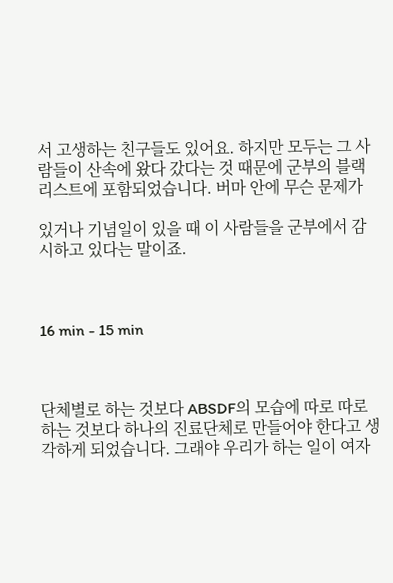서 고생하는 친구들도 있어요. 하지만 모두는 그 사람들이 산속에 왔다 갔다는 것 때문에 군부의 블랙리스트에 포함되었습니다. 버마 안에 무슨 문제가

있거나 기념일이 있을 때 이 사람들을 군부에서 감시하고 있다는 말이죠.



16 min - 15 min



단체별로 하는 것보다 ABSDF의 모습에 따로 따로 하는 것보다 하나의 진료단체로 만들어야 한다고 생각하게 되었습니다. 그래야 우리가 하는 일이 여자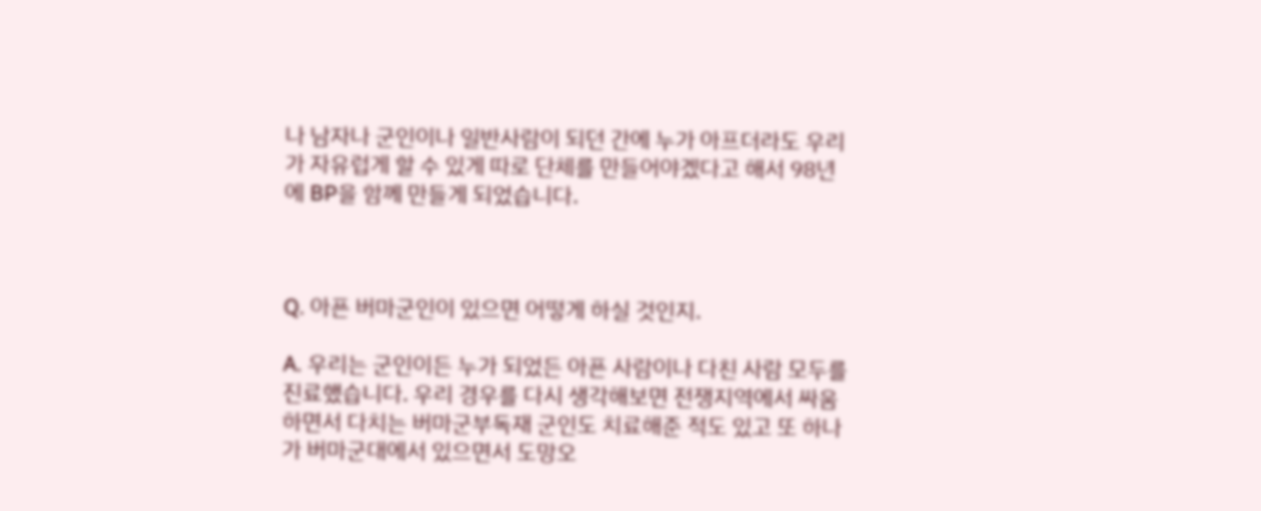나 남자나 군인이나 일반사람이 되던 간에 누가 아프더라도 우리가 자유럽게 할 수 있게 따로 단체를 만들어야겠다고 해서 98년에 BP을 함께 만들게 되었습니다.



Q. 아픈 버마군인이 있으면 어떻게 하실 것인지.

A. 우리는 군인이든 누가 되었든 아픈 사람이나 다친 사람 모두를 진료했습니다. 우리 경우를 다시 생각해보면 전쟁지역에서 싸움하면서 다치는 버마군부독재 군인도 치료해준 적도 있고 또 하나가 버마군대에서 있으면서 도망오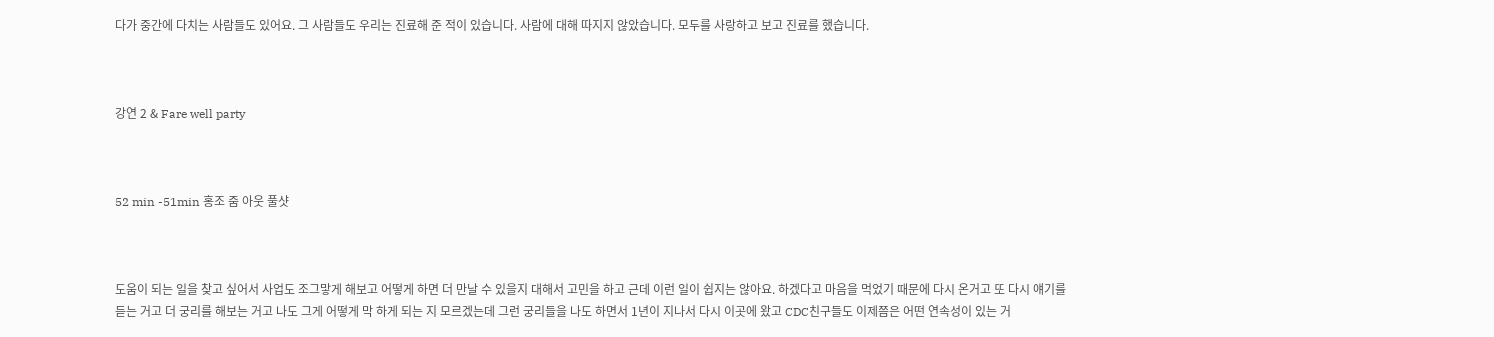다가 중간에 다치는 사람들도 있어요. 그 사람들도 우리는 진료해 준 적이 있습니다. 사람에 대해 따지지 않았습니다. 모두를 사랑하고 보고 진료를 했습니다.



강연 2 & Fare well party



52 min -51min 홍조 줌 아웃 풀샷



도움이 되는 일을 찾고 싶어서 사업도 조그맣게 해보고 어떻게 하면 더 만날 수 있을지 대해서 고민을 하고 근데 이런 일이 쉽지는 않아요. 하겠다고 마음을 먹었기 때문에 다시 온거고 또 다시 얘기를 듣는 거고 더 궁리를 해보는 거고 나도 그게 어떻게 막 하게 되는 지 모르겠는데 그런 궁리들을 나도 하면서 1년이 지나서 다시 이곳에 왔고 CDC친구들도 이제쯤은 어떤 연속성이 있는 거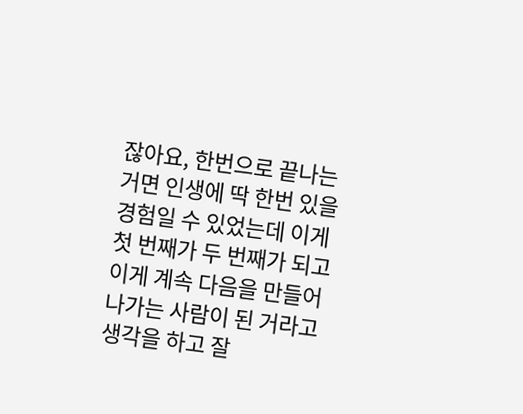잖아요, 한번으로 끝나는 거면 인생에 딱 한번 있을 경험일 수 있었는데 이게 첫 번째가 두 번째가 되고 이게 계속 다음을 만들어 나가는 사람이 된 거라고 생각을 하고 잘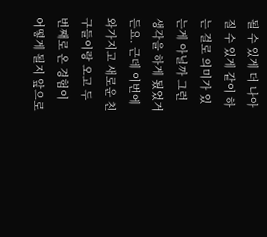될 수 있게 더 나아질 수 있게 같이 하는 걸로 의미가 있는게 아닐까 그런 생각을 하게 됬었거든요. 근데 이번에 와가지고 새로운 친구들이랑 오고 두 번째로 온 경험이 어떻게 될지 앞으로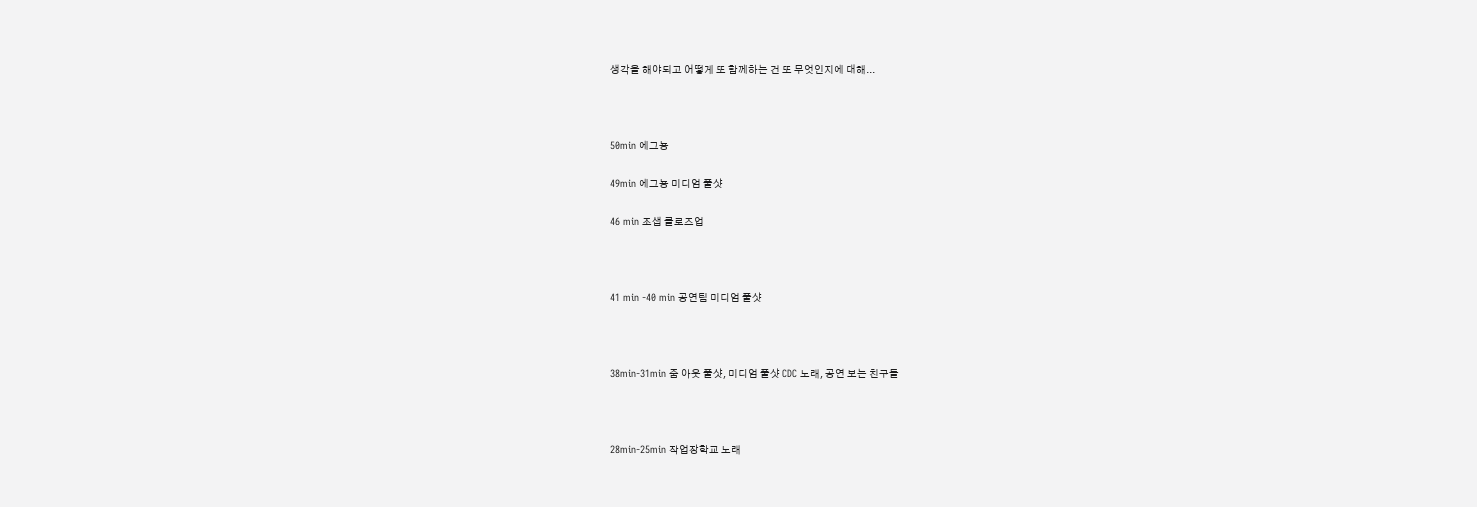생각을 해야되고 어떻게 또 함께하는 건 또 무엇인지에 대해...



50min 에그뇽

49min 에그뇽 미디엄 풀샷

46 min 조샙 클로즈업



41 min -40 min 공연팀 미디엄 풀샷



38min-31min 줌 아웃 풀샷, 미디엄 풀샷 CDC 노래, 공연 보는 친구들



28min-25min 작업장학교 노래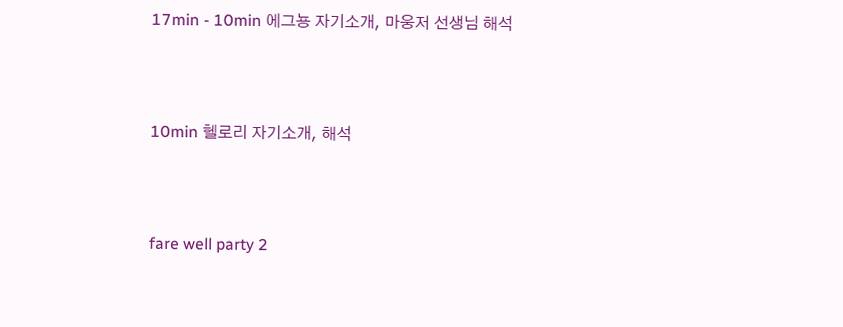17min - 10min 에그뇽 자기소개, 마웅저 선생님 해석



10min 헬로리 자기소개, 해석



fare well party 2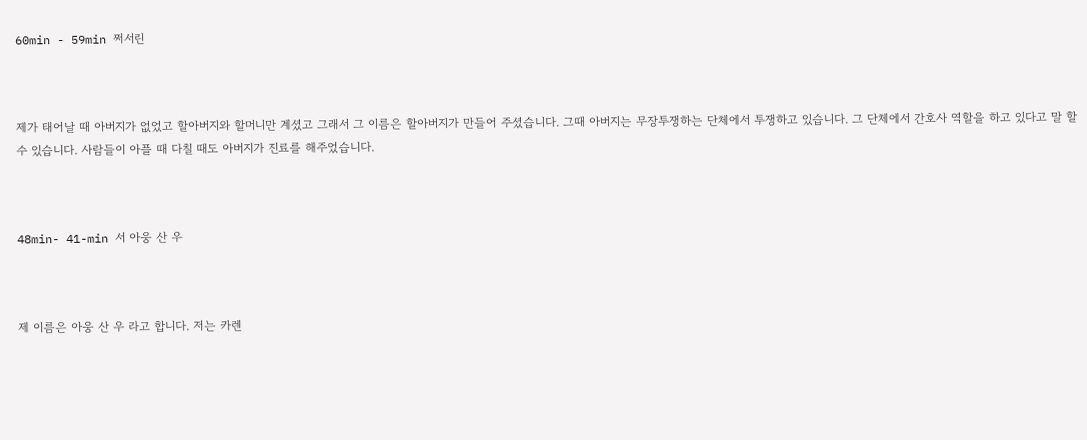60min - 59min 쩌서린



제가 태어날 때 아버지가 없었고 할아버지와 할머니만 계셨고 그래서 그 이름은 할아버지가 만들어 주셨습니다. 그때 아버지는 무장투쟁하는 단체에서 투쟁하고 있습니다. 그 단체에서 간호사 역할을 하고 있다고 말 할 수 있습니다. 사람들이 아플 때 다칠 때도 아버지가 진료를 해주었습니다.



48min- 41-min 서 아웅 산 우



제 이름은 아웅 산 우 라고 합니다. 저는 카렌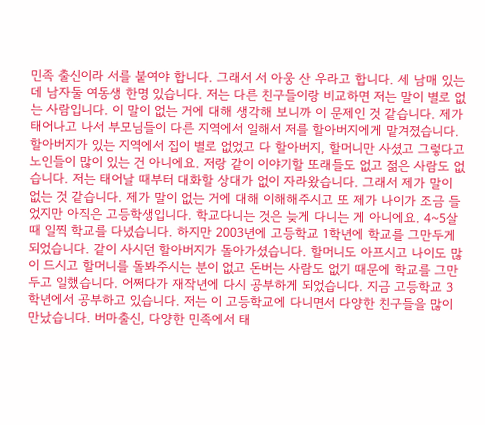민족 출신이라 서를 붙여야 합니다. 그래서 서 아웅 산 우라고 합니다. 세 남매 있는데 남자둘 여동생 한명 있습니다. 저는 다른 친구들이랑 비교하면 저는 말이 별로 없는 사람입니다. 이 말이 없는 거에 대해 생각해 보니까 이 문제인 것 같습니다. 제가 태어나고 나서 부모님들이 다른 지역에서 일해서 저를 할아버지에게 맡겨졌습니다. 할아버지가 있는 지역에서 집이 별로 없었고 다 할아버지, 할머니만 사셨고 그렇다고 노인들이 많이 있는 건 아니에요. 저랑 같이 이야기할 또래들도 없고 젊은 사람도 없습니다. 저는 태어날 때부터 대화할 상대가 없이 자라왔습니다. 그래서 제가 말이 없는 것 같습니다. 제가 말이 없는 거에 대해 이해해주시고 또 제가 나이가 조금 들었지만 아직은 고등학생입니다. 학교다니는 것은 늦게 다니는 게 아니에요. 4~5살 때 일찍 학교를 다녔습니다. 하지만 2003년에 고등학교 1학년에 학교를 그만두게 되었습니다. 같이 사시던 할아버지가 돌아가셨습니다. 할머니도 아프시고 나이도 많이 드시고 할머니를 돌봐주시는 분이 없고 돈버는 사람도 없기 때문에 학교를 그만 두고 일했습니다. 어쩌다가 재작년에 다시 공부하게 되었습니다. 지금 고등학교 3학년에서 공부하고 있습니다. 저는 이 고등학교에 다니면서 다양한 친구들을 많이 만났습니다. 버마출신, 다양한 민족에서 태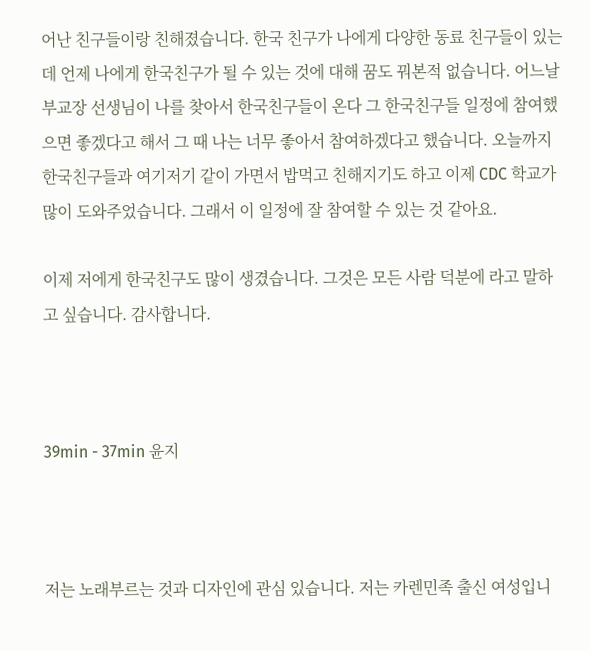어난 친구들이랑 친해졌습니다. 한국 친구가 나에게 다양한 동료 친구들이 있는데 언제 나에게 한국친구가 될 수 있는 것에 대해 꿈도 꿔본적 없습니다. 어느날 부교장 선생님이 나를 찾아서 한국친구들이 온다 그 한국친구들 일정에 참여했으면 좋겠다고 해서 그 때 나는 너무 좋아서 참여하겠다고 했습니다. 오늘까지 한국친구들과 여기저기 같이 가면서 밥먹고 친해지기도 하고 이제 CDC 학교가 많이 도와주었습니다. 그래서 이 일정에 잘 참여할 수 있는 것 같아요.

이제 저에게 한국친구도 많이 생겼습니다. 그것은 모든 사람 덕분에 라고 말하고 싶습니다. 감사합니다.



39min - 37min 윤지



저는 노래부르는 것과 디자인에 관심 있습니다. 저는 카렌민족 출신 여성입니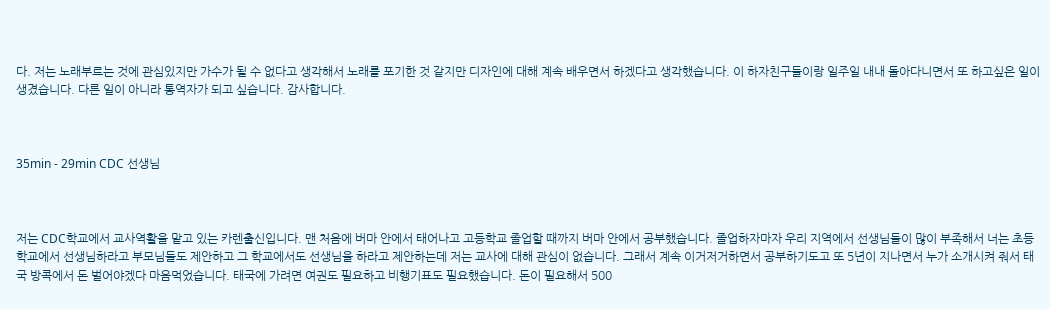다. 저는 노래부르는 것에 관심있지만 가수가 될 수 없다고 생각해서 노래를 포기한 것 같지만 디자인에 대해 계속 배우면서 하겠다고 생각했습니다. 이 하자친구들이랑 일주일 내내 돌아다니면서 또 하고싶은 일이 생겼습니다. 다른 일이 아니라 통역자가 되고 싶습니다. 감사합니다.



35min - 29min CDC 선생님



저는 CDC학교에서 교사역활을 맡고 있는 카렌출신입니다. 맨 처음에 버마 안에서 태어나고 고등학교 졸업할 때까지 버마 안에서 공부했습니다. 졸업하자마자 우리 지역에서 선생님들이 많이 부족해서 너는 초등학교에서 선생님하라고 부모님들도 제안하고 그 학교에서도 선생님을 하라고 제안하는데 저는 교사에 대해 관심이 없습니다. 그래서 계속 이거저거하면서 공부하기도고 또 5년이 지나면서 누가 소개시켜 줘서 태국 방콕에서 돈 벌어야겠다 마음먹었습니다. 태국에 가려면 여권도 필요하고 비행기표도 필요했습니다. 돈이 필요해서 500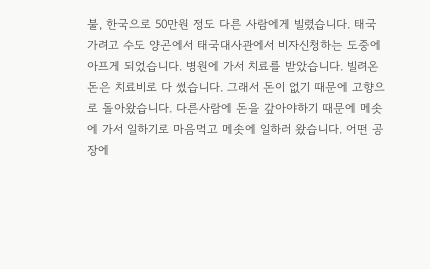불, 한국으로 50만원 정도 다른 사람에게 빌렸습니다. 태국 가려고 수도 양곤에서 태국대사관에서 비자신청하는 도중에 아프게 되었습니다. 병원에 가서 치료를 받았습니다. 빌려온 돈은 치료비로 다 썼습니다. 그래서 돈이 없기 때문에 고향으로 돌아왔습니다. 다른사람에 돈을 갚아야하기 때문에 메솟에 가서 일하기로 마음먹고 메솟에 일하러 왔습니다. 어떤 공장에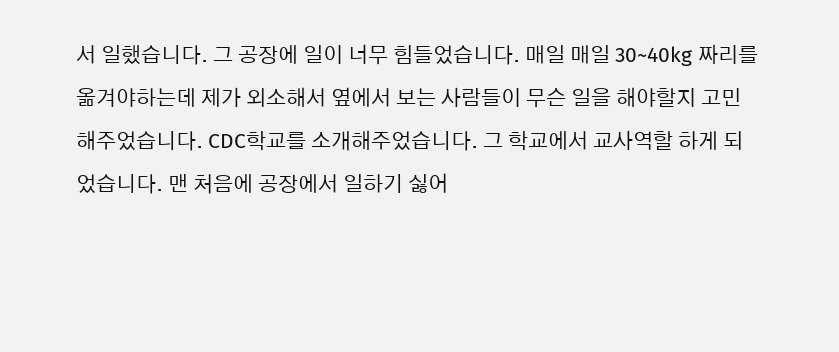서 일했습니다. 그 공장에 일이 너무 힘들었습니다. 매일 매일 30~40kg 짜리를 옮겨야하는데 제가 외소해서 옆에서 보는 사람들이 무슨 일을 해야할지 고민해주었습니다. CDC학교를 소개해주었습니다. 그 학교에서 교사역할 하게 되었습니다. 맨 처음에 공장에서 일하기 싫어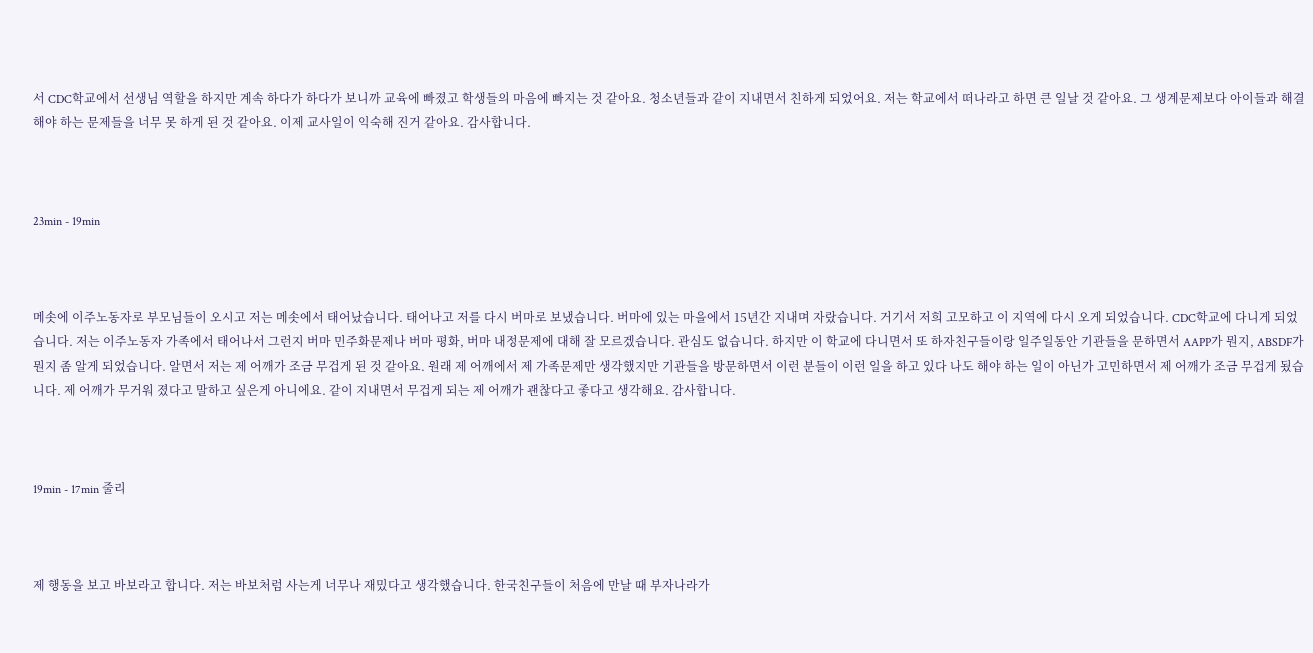서 CDC학교에서 선생님 역할을 하지만 계속 하다가 하다가 보니까 교육에 빠졌고 학생들의 마음에 빠지는 것 같아요. 청소년들과 같이 지내면서 친하게 되었어요. 저는 학교에서 떠나라고 하면 큰 일날 것 같아요. 그 생계문제보다 아이들과 해결해야 하는 문제들을 너무 못 하게 된 것 같아요. 이제 교사일이 익숙해 진거 같아요. 감사합니다.



23min - 19min



메솟에 이주노동자로 부모님들이 오시고 저는 메솟에서 태어났습니다. 태어나고 저를 다시 버마로 보냈습니다. 버마에 있는 마을에서 15년간 지내며 자랐습니다. 거기서 저희 고모하고 이 지역에 다시 오게 되었습니다. CDC학교에 다니게 되었습니다. 저는 이주노동자 가족에서 태어나서 그런지 버마 민주화문제나 버마 평화, 버마 내정문제에 대해 잘 모르겠습니다. 관심도 없습니다. 하지만 이 학교에 다니면서 또 하자친구들이랑 일주일동안 기관들을 문하면서 AAPP가 뭔지, ABSDF가 뭔지 좀 알게 되었습니다. 알면서 저는 제 어깨가 조금 무겁게 된 것 같아요. 원래 제 어깨에서 제 가족문제만 생각했지만 기관들을 방문하면서 이런 분들이 이런 일을 하고 있다 나도 해야 하는 일이 아닌가 고민하면서 제 어깨가 조금 무겁게 됬습니다. 제 어깨가 무거워 졌다고 말하고 싶은게 아니에요. 같이 지내면서 무겁게 되는 제 어깨가 괜찮다고 좋다고 생각해요. 감사합니다.



19min - 17min 줄리



제 행동을 보고 바보라고 합니다. 저는 바보처럼 사는게 너무나 재밌다고 생각했습니다. 한국친구들이 처음에 만날 때 부자나라가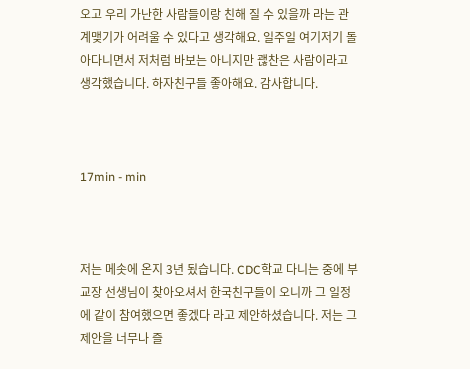오고 우리 가난한 사람들이랑 친해 질 수 있을까 라는 관계맺기가 어려울 수 있다고 생각해요. 일주일 여기저기 돌아다니면서 저처럼 바보는 아니지만 괞찬은 사람이라고 생각했습니다. 하자친구들 좋아해요. 감사합니다.



17min - min



저는 메솟에 온지 3년 됬습니다. CDC학교 다니는 중에 부교장 선생님이 찾아오셔서 한국친구들이 오니까 그 일정에 같이 참여했으면 좋겠다 라고 제안하셨습니다. 저는 그 제안을 너무나 즐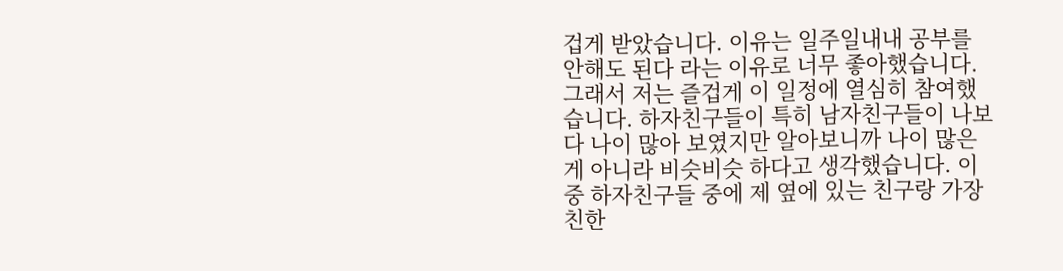겁게 받았습니다. 이유는 일주일내내 공부를 안해도 된다 라는 이유로 너무 좋아했습니다. 그래서 저는 즐겁게 이 일정에 열심히 참여했습니다. 하자친구들이 특히 남자친구들이 나보다 나이 많아 보였지만 알아보니까 나이 많은게 아니라 비슷비슷 하다고 생각했습니다. 이중 하자친구들 중에 제 옆에 있는 친구랑 가장 친한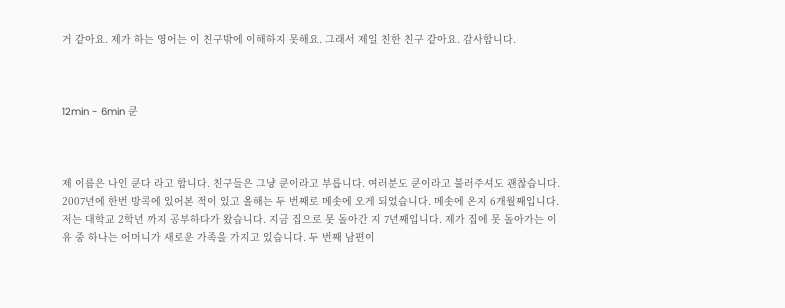거 같아요. 제가 하는 영어는 이 친구밖에 이해하지 못해요. 그래서 제일 친한 친구 같아요. 감사합니다.



12min - 6min 쿤



제 이름은 나인 쿤다 라고 합니다. 친구들은 그냥 쿤이라고 부릅니다. 여러분도 쿤이라고 불러주셔도 괜찮습니다. 2007년에 한번 방콕에 있어본 적이 있고 올해는 두 번째로 메솟에 오게 되었습니다. 메솟에 온지 6개월째입니다. 저는 대학교 2학년 까지 공부하다가 왔습니다. 지금 집으로 못 돌아간 지 7년째입니다. 제가 집에 못 돌아가는 이유 중 하나는 어머니가 새로운 가족을 가지고 있습니다. 두 번째 남편이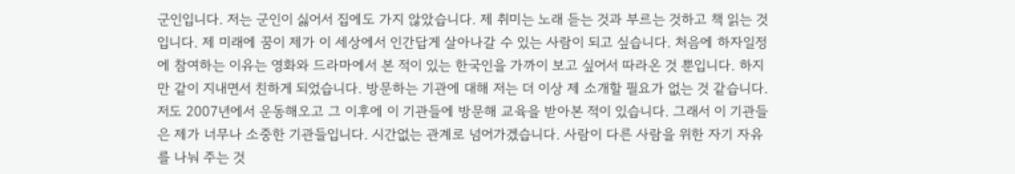군인입니다. 저는 군인이 싫어서 집에도 가지 않았습니다. 제 취미는 노래 듣는 것과 부르는 것하고 책 읽는 것입니다. 제 미래에 꿈이 제가 이 세상에서 인간답게 살아나갈 수 있는 사람이 되고 싶습니다. 처음에 하자일정에 참여하는 이유는 영화와 드라마에서 본 적이 있는 한국인을 가까이 보고 싶어서 따라온 것 뿐입니다. 하지만 같이 지내면서 친하게 되었습니다. 방문하는 기관에 대해 저는 더 이상 제 소개할 필요가 없는 것 같습니다. 저도 2007년에서 운동해오고 그 이후에 이 기관들에 방문해 교육을 받아본 적이 있습니다. 그래서 이 기관들은 제가 너무나 소중한 기관들입니다. 시간없는 관계로 넘어가겠습니다. 사람이 다른 사람을 위한 자기 자유를 나눠 주는 것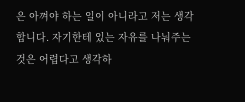은 아껴야 하는 일이 아니라고 저는 생각합니다. 자기한테 있는 자유를 나눠주는 것은 어렵다고 생각하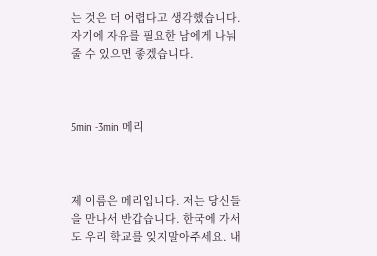는 것은 더 어렵다고 생각했습니다. 자기에 자유를 필요한 남에게 나눠 줄 수 있으면 좋겠습니다.



5min -3min 메리



제 이름은 메리입니다. 저는 당신들을 만나서 반갑습니다. 한국에 가서도 우리 학교를 잊지말아주세요. 내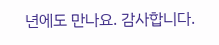년에도 만나요. 감사합니다.